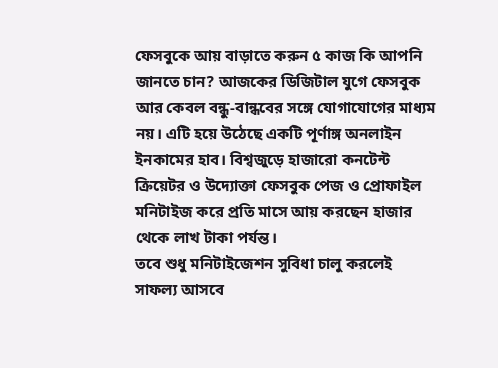ফেসবুকে আয় বাড়াতে করুন ৫ কাজ কি আপনি জানতে চান? আজকের ডিজিটাল যুগে ফেসবুক আর কেবল বন্ধু-বান্ধবের সঙ্গে যোগাযোগের মাধ্যম নয়। এটি হয়ে উঠেছে একটি পূর্ণাঙ্গ অনলাইন ইনকামের হাব। বিশ্বজুড়ে হাজারো কনটেন্ট ক্রিয়েটর ও উদ্যোক্তা ফেসবুক পেজ ও প্রোফাইল মনিটাইজ করে প্রতি মাসে আয় করছেন হাজার থেকে লাখ টাকা পর্যন্ত।
তবে শুধু মনিটাইজেশন সুবিধা চালু করলেই সাফল্য আসবে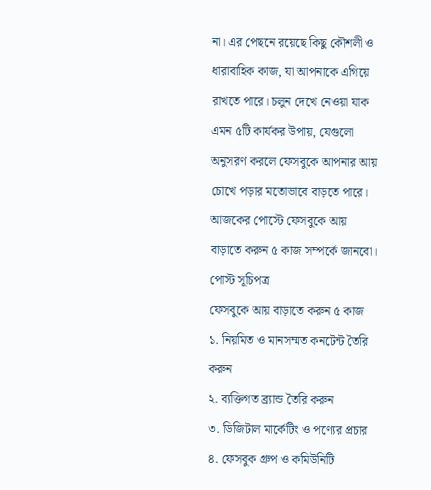না। এর পেছনে রয়েছে কিছু কৌশলী ও ধারাবাহিক কাজ, যা আপনাকে এগিয়ে রাখতে পারে। চলুন দেখে নেওয়া যাক এমন ৫টি কার্যকর উপায়, যেগুলো অনুসরণ করলে ফেসবুকে আপনার আয় চোখে পড়ার মতোভাবে বাড়তে পারে। আজকের পোস্টে ফেসবুকে আয় বাড়াতে করুন ৫ কাজ সম্পর্কে জানবো।
পোস্ট সূচিপত্র
ফেসবুকে আয় বাড়াতে করুন ৫ কাজ
১. নিয়মিত ও মানসম্মত কনটেন্ট তৈরি করুন
২. ব্যক্তিগত ব্র্যান্ড তৈরি করুন
৩. ডিজিটাল মার্কেটিং ও পণ্যের প্রচার
৪. ফেসবুক গ্রুপ ও কমিউনিটি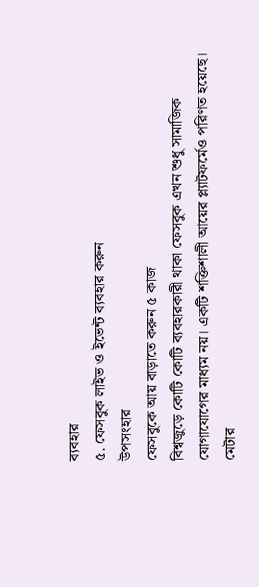ব্যবহার
৫. ফেসবুক লাইভ ও ইভেন্ট ব্যবহার করুন
উপসংহার
ফেসবুকে আয় বাড়াতে করুন ৫ কাজ
বিশ্বজুড়ে কোটি কোটি ব্যবহারকারী থাকা ফেসবুক এখন শুধু সামাজিক যোগাযোগের মাধ্যম নয়। একটি শক্তিশালী আয়ের প্ল্যাটফর্মেও পরিণত হয়েছে। মেটার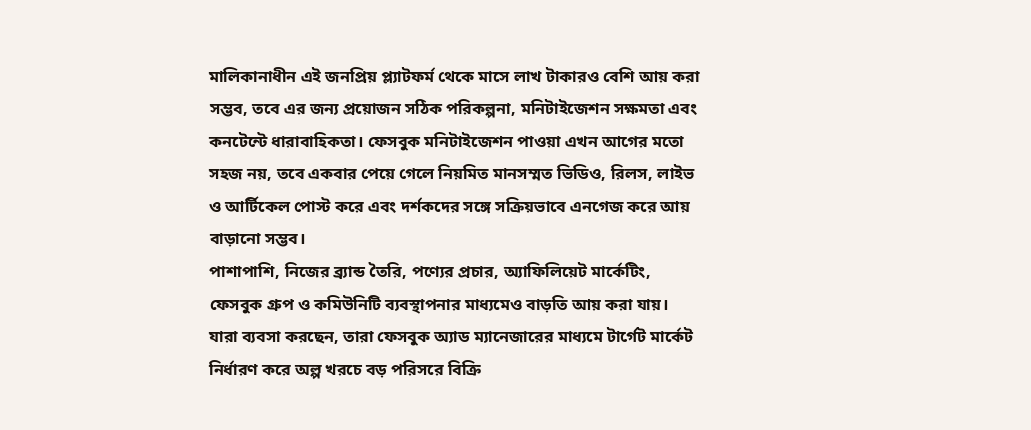মালিকানাধীন এই জনপ্রিয় প্ল্যাটফর্ম থেকে মাসে লাখ টাকারও বেশি আয় করা সম্ভব, তবে এর জন্য প্রয়োজন সঠিক পরিকল্পনা, মনিটাইজেশন সক্ষমতা এবং কনটেন্টে ধারাবাহিকতা। ফেসবুক মনিটাইজেশন পাওয়া এখন আগের মতো সহজ নয়, তবে একবার পেয়ে গেলে নিয়মিত মানসম্মত ভিডিও, রিলস, লাইভ ও আর্টিকেল পোস্ট করে এবং দর্শকদের সঙ্গে সক্রিয়ভাবে এনগেজ করে আয় বাড়ানো সম্ভব।
পাশাপাশি, নিজের ব্র্যান্ড তৈরি, পণ্যের প্রচার, অ্যাফিলিয়েট মার্কেটিং, ফেসবুক গ্রুপ ও কমিউনিটি ব্যবস্থাপনার মাধ্যমেও বাড়তি আয় করা যায়। যারা ব্যবসা করছেন, তারা ফেসবুক অ্যাড ম্যানেজারের মাধ্যমে টার্গেট মার্কেট নির্ধারণ করে অল্প খরচে বড় পরিসরে বিক্রি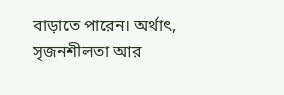বাড়াতে পারেন। অর্থাৎ, সৃজনশীলতা আর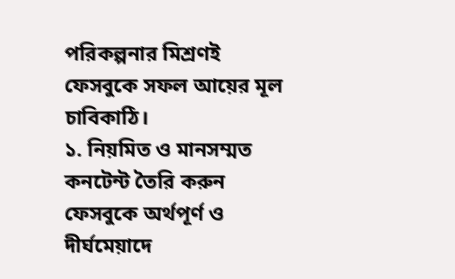পরিকল্পনার মিশ্রণই ফেসবুকে সফল আয়ের মূল চাবিকাঠি।
১. নিয়মিত ও মানসম্মত কনটেন্ট তৈরি করুন
ফেসবুকে অর্থপূর্ণ ও দীর্ঘমেয়াদে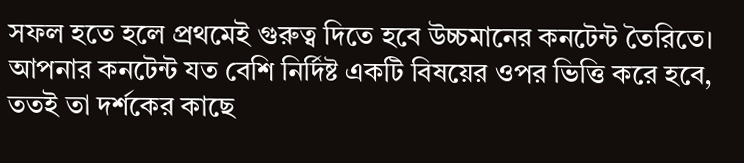সফল হতে হলে প্রথমেই গুরুত্ব দিতে হবে উচ্চমানের কনটেন্ট তৈরিতে। আপনার কনটেন্ট যত বেশি নির্দিষ্ট একটি বিষয়ের ওপর ভিত্তি করে হবে, ততই তা দর্শকের কাছে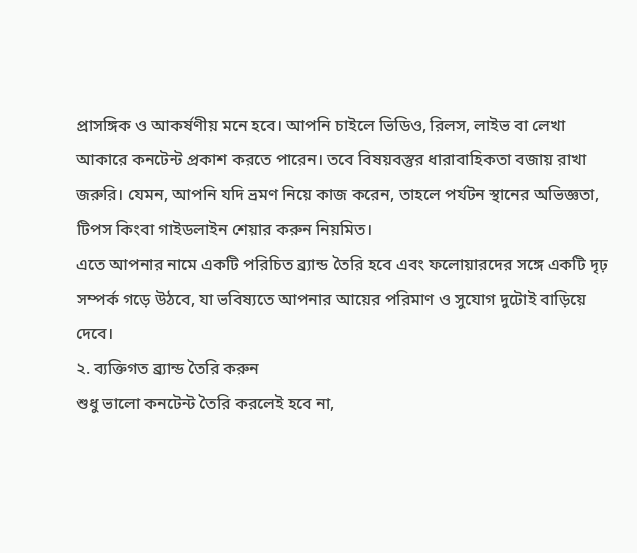প্রাসঙ্গিক ও আকর্ষণীয় মনে হবে। আপনি চাইলে ভিডিও, রিলস, লাইভ বা লেখা আকারে কনটেন্ট প্রকাশ করতে পারেন। তবে বিষয়বস্তুর ধারাবাহিকতা বজায় রাখা জরুরি। যেমন, আপনি যদি ভ্রমণ নিয়ে কাজ করেন, তাহলে পর্যটন স্থানের অভিজ্ঞতা, টিপস কিংবা গাইডলাইন শেয়ার করুন নিয়মিত।
এতে আপনার নামে একটি পরিচিত ব্র্যান্ড তৈরি হবে এবং ফলোয়ারদের সঙ্গে একটি দৃঢ় সম্পর্ক গড়ে উঠবে, যা ভবিষ্যতে আপনার আয়ের পরিমাণ ও সুযোগ দুটোই বাড়িয়ে দেবে।
২. ব্যক্তিগত ব্র্যান্ড তৈরি করুন
শুধু ভালো কনটেন্ট তৈরি করলেই হবে না,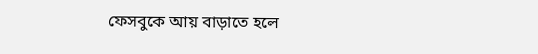ফেসবুকে আয় বাড়াতে হলে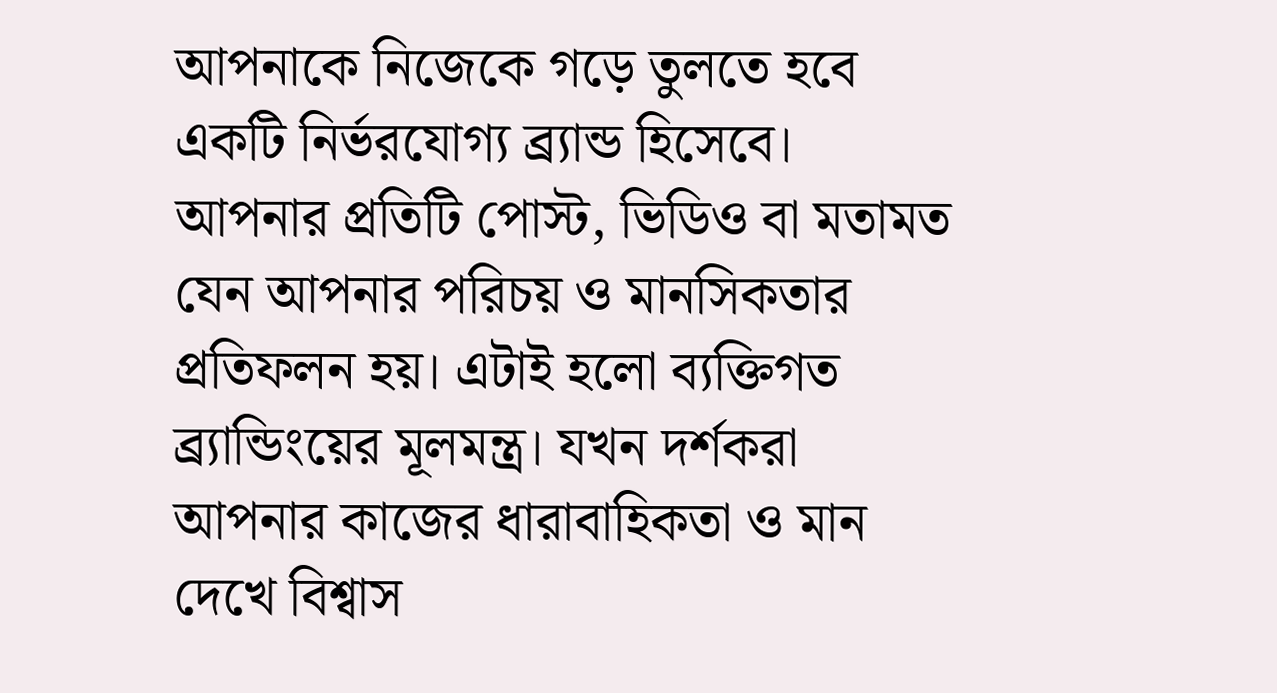আপনাকে নিজেকে গড়ে তুলতে হবে একটি নির্ভরযোগ্য ব্র্যান্ড হিসেবে। আপনার প্রতিটি পোস্ট, ভিডিও বা মতামত যেন আপনার পরিচয় ও মানসিকতার প্রতিফলন হয়। এটাই হলো ব্যক্তিগত ব্র্যান্ডিংয়ের মূলমন্ত্র। যখন দর্শকরা আপনার কাজের ধারাবাহিকতা ও মান দেখে বিশ্বাস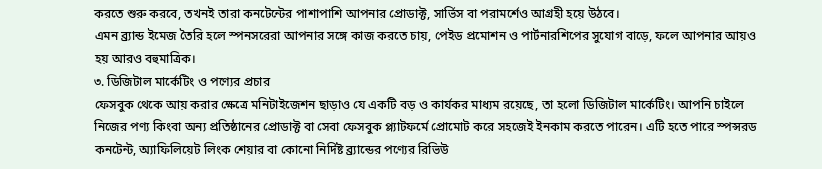করতে শুরু করবে, তখনই তারা কনটেন্টের পাশাপাশি আপনার প্রোডাক্ট, সার্ভিস বা পরামর্শেও আগ্রহী হয়ে উঠবে।
এমন ব্র্যান্ড ইমেজ তৈরি হলে স্পনসরেরা আপনার সঙ্গে কাজ করতে চায়, পেইড প্রমোশন ও পার্টনারশিপের সুযোগ বাড়ে, ফলে আপনার আয়ও হয় আরও বহুমাত্রিক।
৩. ডিজিটাল মার্কেটিং ও পণ্যের প্রচার
ফেসবুক থেকে আয় করার ক্ষেত্রে মনিটাইজেশন ছাড়াও যে একটি বড় ও কার্যকর মাধ্যম রয়েছে, তা হলো ডিজিটাল মার্কেটিং। আপনি চাইলে নিজের পণ্য কিংবা অন্য প্রতিষ্ঠানের প্রোডাক্ট বা সেবা ফেসবুক প্ল্যাটফর্মে প্রোমোট করে সহজেই ইনকাম করতে পারেন। এটি হতে পারে স্পন্সরড কনটেন্ট, অ্যাফিলিয়েট লিংক শেয়ার বা কোনো নির্দিষ্ট ব্র্যান্ডের পণ্যের রিভিউ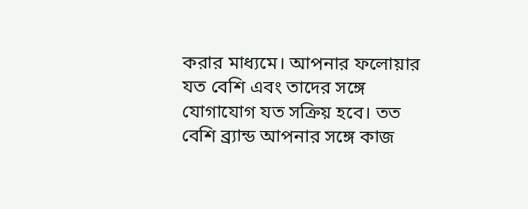করার মাধ্যমে। আপনার ফলোয়ার যত বেশি এবং তাদের সঙ্গে যোগাযোগ যত সক্রিয় হবে। তত বেশি ব্র্যান্ড আপনার সঙ্গে কাজ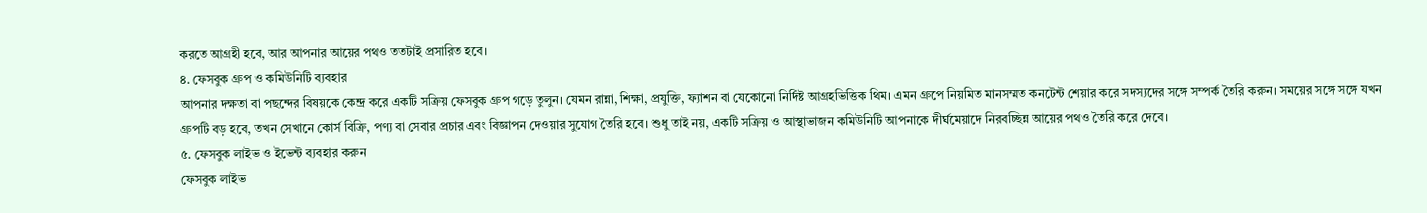করতে আগ্রহী হবে, আর আপনার আয়ের পথও ততটাই প্রসারিত হবে।
৪. ফেসবুক গ্রুপ ও কমিউনিটি ব্যবহার
আপনার দক্ষতা বা পছন্দের বিষয়কে কেন্দ্র করে একটি সক্রিয় ফেসবুক গ্রুপ গড়ে তুলুন। যেমন রান্না, শিক্ষা, প্রযুক্তি, ফ্যাশন বা যেকোনো নির্দিষ্ট আগ্রহভিত্তিক থিম। এমন গ্রুপে নিয়মিত মানসম্মত কনটেন্ট শেয়ার করে সদস্যদের সঙ্গে সম্পর্ক তৈরি করুন। সময়ের সঙ্গে সঙ্গে যখন গ্রুপটি বড় হবে, তখন সেখানে কোর্স বিক্রি, পণ্য বা সেবার প্রচার এবং বিজ্ঞাপন দেওয়ার সুযোগ তৈরি হবে। শুধু তাই নয়, একটি সক্রিয় ও আস্থাভাজন কমিউনিটি আপনাকে দীর্ঘমেয়াদে নিরবচ্ছিন্ন আয়ের পথও তৈরি করে দেবে।
৫. ফেসবুক লাইভ ও ইভেন্ট ব্যবহার করুন
ফেসবুক লাইভ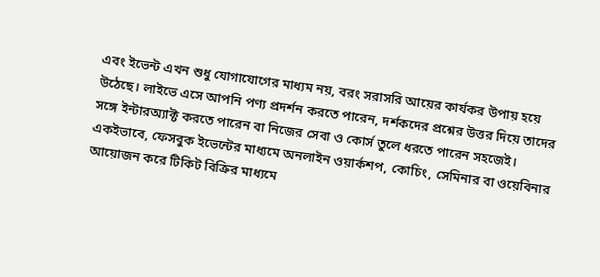এবং ইভেন্ট এখন শুধু যোগাযোগের মাধ্যম নয়, বরং সরাসরি আয়ের কার্যকর উপায় হয়ে উঠেছে। লাইভে এসে আপনি পণ্য প্রদর্শন করতে পারেন, দর্শকদের প্রশ্নের উত্তর দিয়ে তাদের সঙ্গে ইন্টারঅ্যাক্ট করতে পারেন বা নিজের সেবা ও কোর্স তুলে ধরতে পারেন সহজেই। একইভাবে, ফেসবুক ইভেন্টের মাধ্যমে অনলাইন ওয়ার্কশপ, কোচিং, সেমিনার বা ওয়েবিনার আয়োজন করে টিকিট বিক্রির মাধ্যমে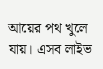আয়ের পথ খুলে যায়। এসব লাইভ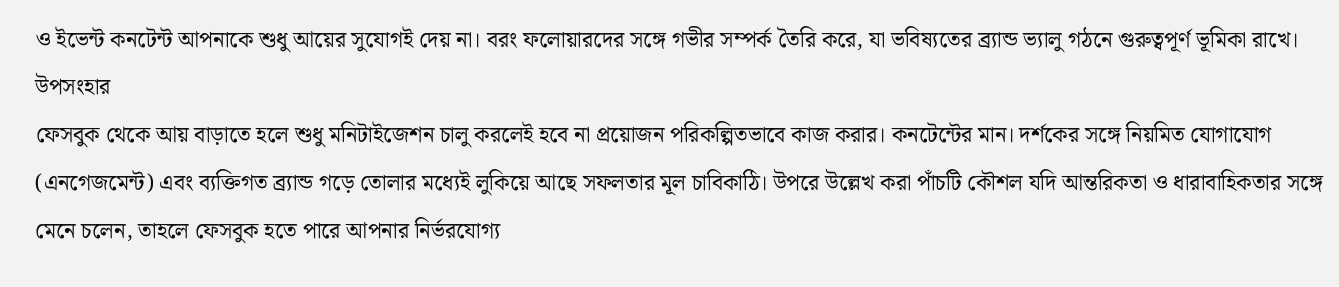ও ইভেন্ট কনটেন্ট আপনাকে শুধু আয়ের সুযোগই দেয় না। বরং ফলোয়ারদের সঙ্গে গভীর সম্পর্ক তৈরি করে, যা ভবিষ্যতের ব্র্যান্ড ভ্যালু গঠনে গুরুত্বপূর্ণ ভূমিকা রাখে।
উপসংহার
ফেসবুক থেকে আয় বাড়াতে হলে শুধু মনিটাইজেশন চালু করলেই হবে না প্রয়োজন পরিকল্পিতভাবে কাজ করার। কনটেন্টের মান। দর্শকের সঙ্গে নিয়মিত যোগাযোগ (এনগেজমেন্ট) এবং ব্যক্তিগত ব্র্যান্ড গড়ে তোলার মধ্যেই লুকিয়ে আছে সফলতার মূল চাবিকাঠি। উপরে উল্লেখ করা পাঁচটি কৌশল যদি আন্তরিকতা ও ধারাবাহিকতার সঙ্গে মেনে চলেন, তাহলে ফেসবুক হতে পারে আপনার নির্ভরযোগ্য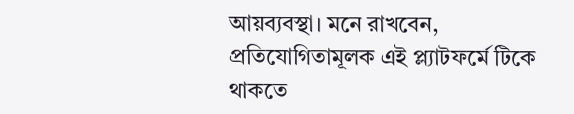আয়ব্যবস্থা। মনে রাখবেন, প্রতিযোগিতামূলক এই প্ল্যাটফর্মে টিকে থাকতে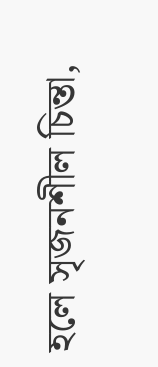হলে সৃজনশীল চিন্তা,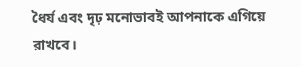ধৈর্য এবং দৃঢ় মনোভাবই আপনাকে এগিয়ে রাখবে।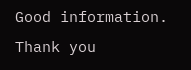Good information. Thank you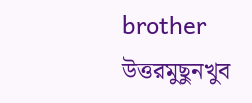brother
উত্তরমুছুনখুব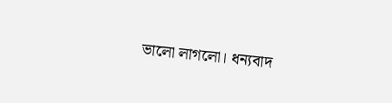ভালো লাগলো। ধন্যবাদ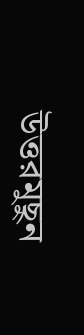উত্তরমুছুন